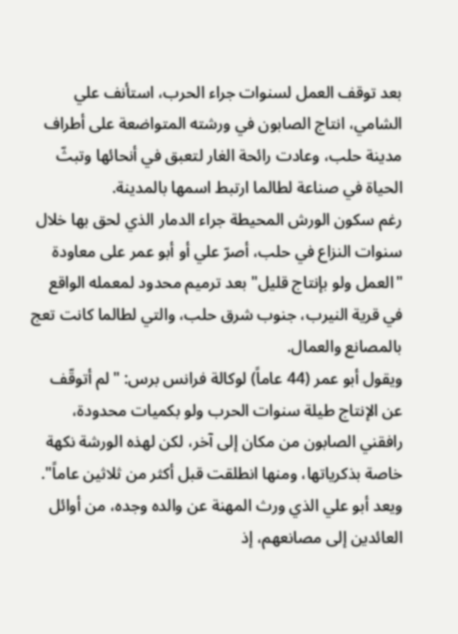بعد توقف العمل لسنوات جراء الحرب، استأنف علي الشامي، انتاج الصابون في ورشته المتواضعة على أطراف مدينة حلب، وعادت رائحة الغار لتعبق في أنحائها وتبثّ الحياة في صناعة لطالما ارتبط اسمها بالمدينة.
رغم سكون الورش المحيطة جراء الدمار الذي لحق بها خلال سنوات النزاع في حلب، أصرّ علي أو أبو عمر على معاودة "العمل ولو بإنتاج قليل" بعد ترميم محدود لمعمله الواقع في قرية النيرب، جنوب شرق حلب، والتي لطالما كانت تعج بالمصانع والعمال.
ويقول أبو عمر (44 عاماً) لوكالة فرانس برس: "لم أتوقّف عن الإنتاج طيلة سنوات الحرب ولو بكميات محدودة، رافقني الصابون من مكان إلى آخر، لكن لهذه الورشة نكهة خاصة بذكرياتها، ومنها انطلقت قبل أكثر من ثلاثين عاماً".
ويعد أبو علي الذي ورث المهنة عن والده وجده، من أوائل العائدين إلى مصانعهم، إذ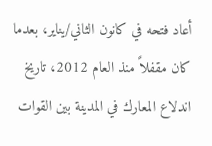أعاد فتحه في كانون الثاني/يناير، بعدما كان مقفلاً منذ العام 2012، تاريخ اندلاع المعارك في المدينة بين القوات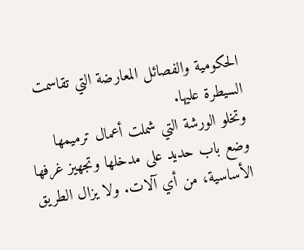الحكومية والفصائل المعارضة التي تقاسمت السيطرة عليها.
وتخلو الورشة التي شملت أعمال ترميمها وضع باب حديد على مدخلها وتجهيز غرفها الأساسية، من أي آلات. ولا يزال الطريق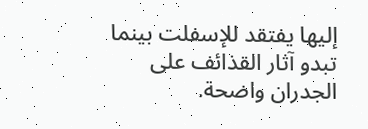إليها يفتقد للإسفلت بينما تبدو آثار القذائف على الجدران واضحة.